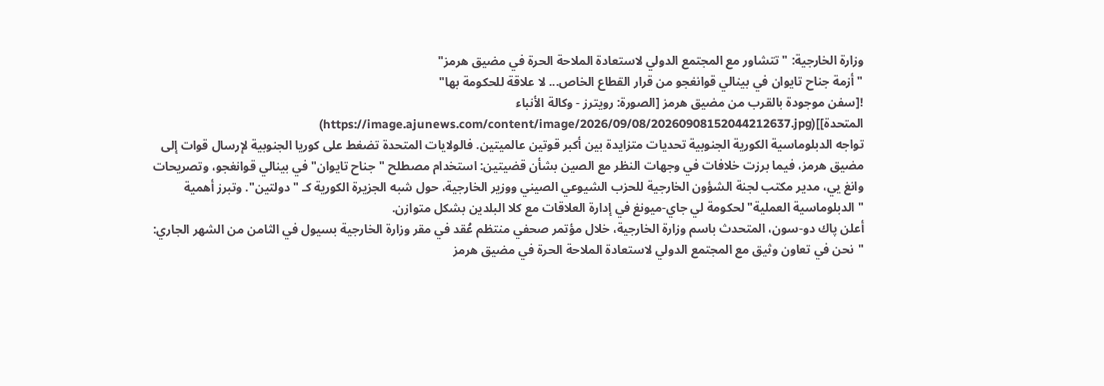وزارة الخارجية: "تتشاور مع المجتمع الدولي لاستعادة الملاحة الحرة في مضيق هرمز"
"أزمة جناح تايوان في بينالي قوانغجو من قرار القطاع الخاص... لا علاقة للحكومة بها"
![سفن موجودة بالقرب من مضيق هرمز [الصورة: رويترز - وكالة الأنباء المتحدة]](https://image.ajunews.com/content/image/2026/09/08/20260908152044212637.jpg)
تواجه الدبلوماسية الكورية الجنوبية تحديات متزايدة بين أكبر قوتين عالميتين. فالولايات المتحدة تضغط على كوريا الجنوبية لإرسال قوات إلى مضيق هرمز، فيما برزت خلافات في وجهات النظر مع الصين بشأن قضيتين: استخدام مصطلح "جناح تايوان" في بينالي قوانغجو، وتصريحات وانغ يي، مدير مكتب لجنة الشؤون الخارجية للحزب الشيوعي الصيني ووزير الخارجية، حول شبه الجزيرة الكورية كـ "دولتين". وتبرز أهمية "الدبلوماسية العملية" لحكومة لي جاي-ميونغ في إدارة العلاقات مع كلا البلدين بشكل متوازن.
أعلن پاك دو-سون، المتحدث باسم وزارة الخارجية، خلال مؤتمر صحفي منتظم عُقد في مقر وزارة الخارجية بسيول في الثامن من الشهر الجاري: "نحن في تعاون وثيق مع المجتمع الدولي لاستعادة الملاحة الحرة في مضيق هرمز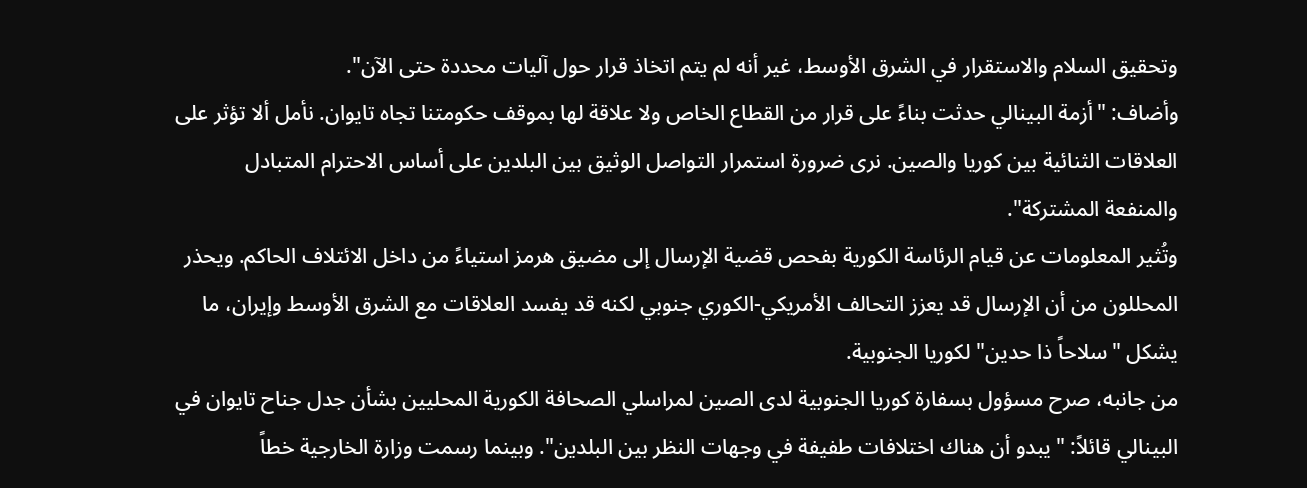وتحقيق السلام والاستقرار في الشرق الأوسط، غير أنه لم يتم اتخاذ قرار حول آليات محددة حتى الآن".
وأضاف: "أزمة البينالي حدثت بناءً على قرار من القطاع الخاص ولا علاقة لها بموقف حكومتنا تجاه تايوان. نأمل ألا تؤثر على العلاقات الثنائية بين كوريا والصين. نرى ضرورة استمرار التواصل الوثيق بين البلدين على أساس الاحترام المتبادل والمنفعة المشتركة".
وتُثير المعلومات عن قيام الرئاسة الكورية بفحص قضية الإرسال إلى مضيق هرمز استياءً من داخل الائتلاف الحاكم. ويحذر المحللون من أن الإرسال قد يعزز التحالف الأمريكي-الكوري جنوبي لكنه قد يفسد العلاقات مع الشرق الأوسط وإيران، ما يشكل "سلاحاً ذا حدين" لكوريا الجنوبية.
من جانبه، صرح مسؤول بسفارة كوريا الجنوبية لدى الصين لمراسلي الصحافة الكورية المحليين بشأن جدل جناح تايوان في البينالي قائلاً: "يبدو أن هناك اختلافات طفيفة في وجهات النظر بين البلدين". وبينما رسمت وزارة الخارجية خطاً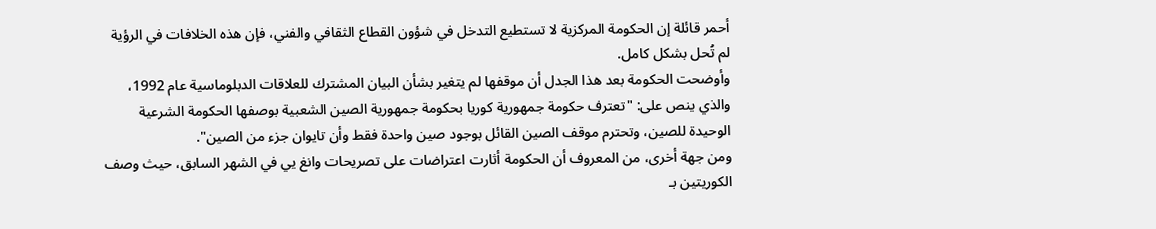أحمر قائلة إن الحكومة المركزية لا تستطيع التدخل في شؤون القطاع الثقافي والفني، فإن هذه الخلافات في الرؤية لم تُحل بشكل كامل.
وأوضحت الحكومة بعد هذا الجدل أن موقفها لم يتغير بشأن البيان المشترك للعلاقات الدبلوماسية عام 1992، والذي ينص على: "تعترف حكومة جمهورية كوريا بحكومة جمهورية الصين الشعبية بوصفها الحكومة الشرعية الوحيدة للصين، وتحترم موقف الصين القائل بوجود صين واحدة فقط وأن تايوان جزء من الصين".
ومن جهة أخرى، من المعروف أن الحكومة أثارت اعتراضات على تصريحات وانغ يي في الشهر السابق، حيث وصف الكوريتين بـ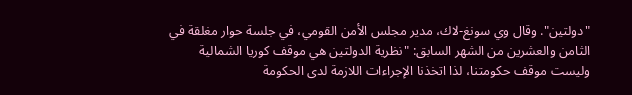"دولتين". وقال وي سونغ-لاك، مدير مجلس الأمن القومي، في جلسة حوار مغلقة في الثامن والعشرين من الشهر السابق: "نظرية الدولتين هي موقف كوريا الشمالية وليست موقف حكومتنا، لذا اتخذنا الإجراءات اللازمة لدى الحكومة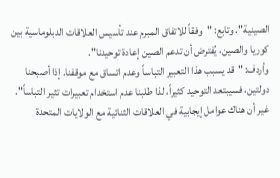الصينية". وتابع: "وفقاً للاتفاق المبرم عند تأسيس العلاقات الدبلوماسية بين كوريا والصين، يُفترض أن تدعم الصين إعادة توحيدنا".
وأردف: "قد يسبب هذا التعبير التباساً وعدم اتساق مع موقفنا. إذا أصبحنا دولتين، فسيبتعد التوحيد كثيراً، لذا طلبنا عدم استخدام تعبيرات تثير التباساً".
غير أن هناك عوامل إيجابية في العلاقات الثنائية مع الولايات المتحدة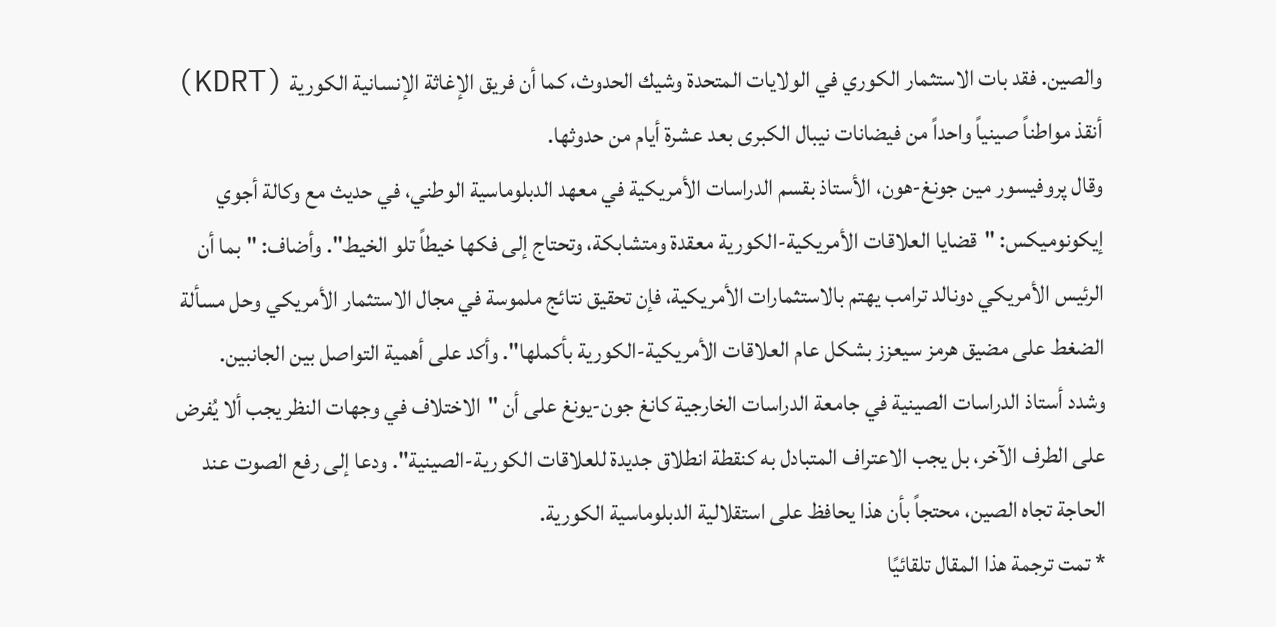والصين. فقد بات الاستثمار الكوري في الولايات المتحدة وشيك الحدوث، كما أن فريق الإغاثة الإنسانية الكورية (KDRT) أنقذ مواطناً صينياً واحداً من فيضانات نيبال الكبرى بعد عشرة أيام من حدوثها.
وقال پروفيسور مين جونغ-هون، الأستاذ بقسم الدراسات الأمريكية في معهد الدبلوماسية الوطني، في حديث مع وكالة أجوي إيكونوميكس: "قضايا العلاقات الأمريكية-الكورية معقدة ومتشابكة، وتحتاج إلى فكها خيطاً تلو الخيط". وأضاف: "بما أن الرئيس الأمريكي دونالد ترامب يهتم بالاستثمارات الأمريكية، فإن تحقيق نتائج ملموسة في مجال الاستثمار الأمريكي وحل مسألة الضغط على مضيق هرمز سيعزز بشكل عام العلاقات الأمريكية-الكورية بأكملها". وأكد على أهمية التواصل بين الجانبين.
وشدد أستاذ الدراسات الصينية في جامعة الدراسات الخارجية كانغ جون-يونغ على أن "الاختلاف في وجهات النظر يجب ألا يُفرض على الطرف الآخر، بل يجب الاعتراف المتبادل به كنقطة انطلاق جديدة للعلاقات الكورية-الصينية". ودعا إلى رفع الصوت عند الحاجة تجاه الصين، محتجاً بأن هذا يحافظ على استقلالية الدبلوماسية الكورية.
* تمت ترجمة هذا المقال تلقائيًا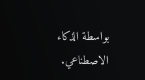بواسطة الذكاء الاصطناعي.